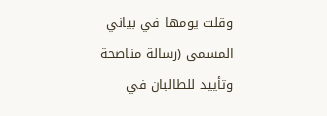وقلت يومها في بياني المسمى (رسالة مناصحة وتأييد للطالبان في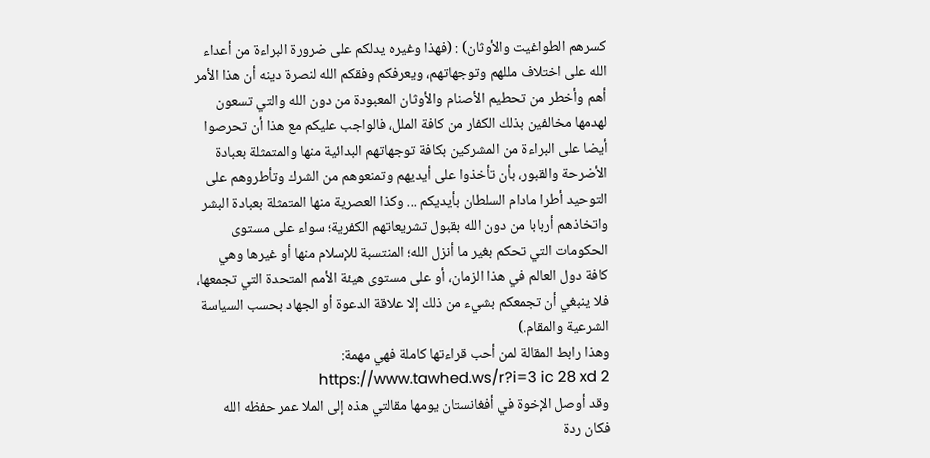كسرهم الطواغيت والأوثان) : (فهذا وغيره يدلكم على ضرورة البراءة من أعداء الله على اختلاف مللهم وتوجهاتهم، ويعرفكم وفقكم الله لنصرة دينه أن هذا الأمر أهم وأخطر من تحطيم الأصنام والأوثان المعبودة من دون الله والتي تسعون لهدمها مخالفين بذلك الكفار من كافة الملل، فالواجب عليكم مع هذا أن تحرصوا أيضا على البراءة من المشركين بكافة توجهاتهم البدائية منها والمتمثلة بعبادة الأضرحة والقبور، بأن تأخذوا على أيديهم وتمنعوهم من الشرك وتأطروهم على التوحيد أطرا مادام السلطان بأيديكم ... وكذا العصرية منها المتمثلة بعبادة البشر واتخاذهم أربابا من دون الله بقبول تشريعاتهم الكفرية؛ سواء على مستوى الحكومات التي تحكم بغير ما أنزل الله؛ المنتسبة للإسلام منها أو غيرها وهي كافة دول العالم في هذا الزمان، أو على مستوى هيئة الأمم المتحدة التي تجمعها، فلا ينبغي أن تجمعكم بشيء من ذلك إلا علاقة الدعوة أو الجهاد بحسب السياسة الشرعية والمقام.)
وهذا رابط المقالة لمن أحب قراءتها كاملة فهي مهمة: https://www.tawhed.ws/r?i=3 ic 28 xd 2
وقد أوصل الإخوة في أفغانستان يومها مقالتي هذه إلى الملا عمر حفظه الله فكان ردة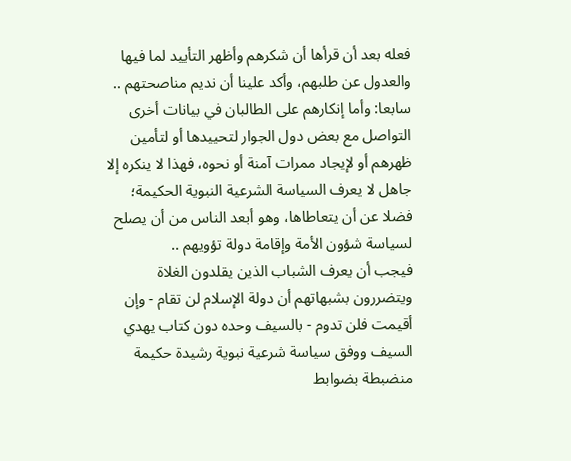فعله بعد أن قرأها أن شكرهم وأظهر التأييد لما فيها والعدول عن طلبهم، وأكد علينا أن نديم مناصحتهم ..
سابعا: وأما إنكارهم على الطالبان في بيانات أخرى التواصل مع بعض دول الجوار لتحييدها أو لتأمين ظهرهم أو لإيجاد ممرات آمنة أو نحوه، فهذا لا ينكره إلا جاهل لا يعرف السياسة الشرعية النبوية الحكيمة؛ فضلا عن أن يتعاطاها، وهو أبعد الناس من أن يصلح لسياسة شؤون الأمة وإقامة دولة تؤويهم ..
فيجب أن يعرف الشباب الذين يقلدون الغلاة ويتضررون بشبهاتهم أن دولة الإسلام لن تقام - وإن أقيمت فلن تدوم - بالسيف وحده دون كتاب يهدي السيف ووفق سياسة شرعية نبوية رشيدة حكيمة منضبطة بضوابط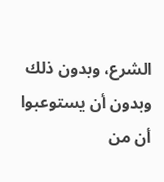الشرع، وبدون ذلك وبدون أن يستوعبوا أن من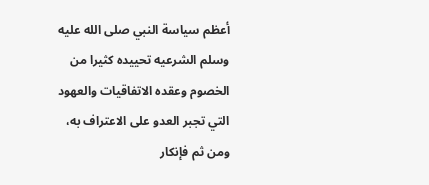أعظم سياسة النبي صلى الله عليه وسلم الشرعيه تحييده كثيرا من الخصوم وعقده الاتفاقيات والعهود التي تجبر العدو على الاعتراف به، ومن ثم فإنكار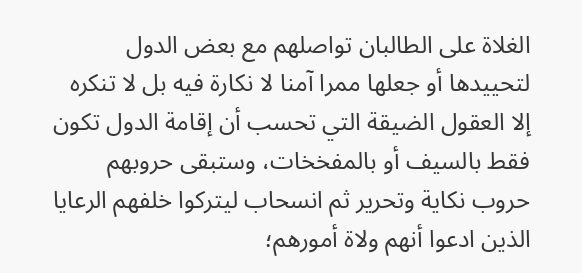الغلاة على الطالبان تواصلهم مع بعض الدول لتحييدها أو جعلها ممرا آمنا لا نكارة فيه بل لا تنكره إلا العقول الضيقة التي تحسب أن إقامة الدول تكون فقط بالسيف أو بالمفخخات، وستبقى حروبهم حروب نكاية وتحرير ثم انسحاب ليتركوا خلفهم الرعايا الذين ادعوا أنهم ولاة أمورهم؛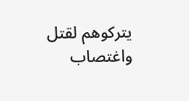يتركوهم لقتل واغتصاب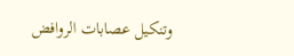وتنكيل عصابات الروافض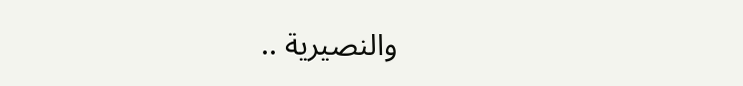والنصيرية ..